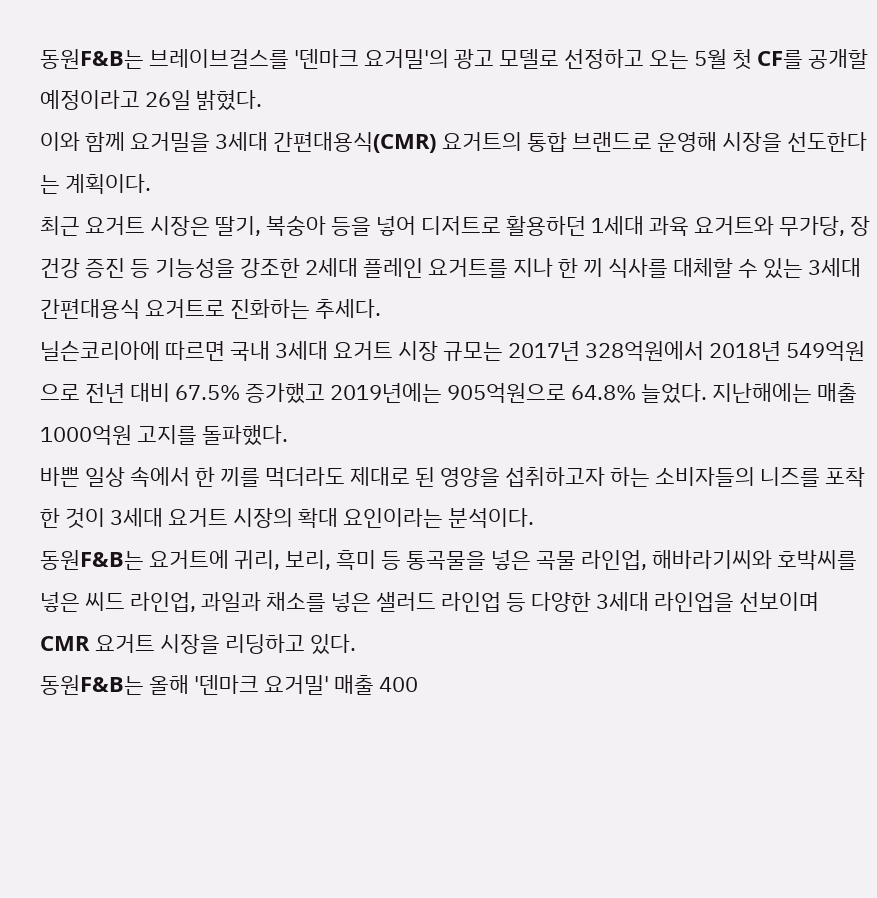동원F&B는 브레이브걸스를 '덴마크 요거밀'의 광고 모델로 선정하고 오는 5월 첫 CF를 공개할 예정이라고 26일 밝혔다.
이와 함께 요거밀을 3세대 간편대용식(CMR) 요거트의 통합 브랜드로 운영해 시장을 선도한다는 계획이다.
최근 요거트 시장은 딸기, 복숭아 등을 넣어 디저트로 활용하던 1세대 과육 요거트와 무가당, 장 건강 증진 등 기능성을 강조한 2세대 플레인 요거트를 지나 한 끼 식사를 대체할 수 있는 3세대 간편대용식 요거트로 진화하는 추세다.
닐슨코리아에 따르면 국내 3세대 요거트 시장 규모는 2017년 328억원에서 2018년 549억원으로 전년 대비 67.5% 증가했고 2019년에는 905억원으로 64.8% 늘었다. 지난해에는 매출 1000억원 고지를 돌파했다.
바쁜 일상 속에서 한 끼를 먹더라도 제대로 된 영양을 섭취하고자 하는 소비자들의 니즈를 포착한 것이 3세대 요거트 시장의 확대 요인이라는 분석이다.
동원F&B는 요거트에 귀리, 보리, 흑미 등 통곡물을 넣은 곡물 라인업, 해바라기씨와 호박씨를 넣은 씨드 라인업, 과일과 채소를 넣은 샐러드 라인업 등 다양한 3세대 라인업을 선보이며 CMR 요거트 시장을 리딩하고 있다.
동원F&B는 올해 '덴마크 요거밀' 매출 400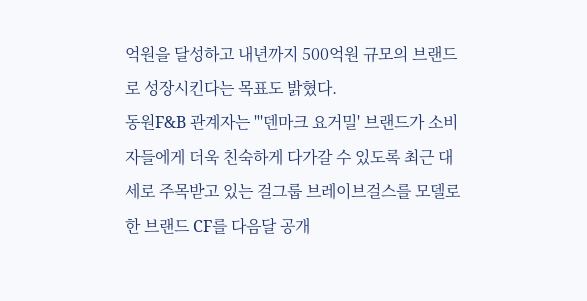억원을 달성하고 내년까지 500억원 규모의 브랜드로 성장시킨다는 목표도 밝혔다.
동원F&B 관계자는 "'덴마크 요거밀' 브랜드가 소비자들에게 더욱 친숙하게 다가갈 수 있도록 최근 대세로 주목받고 있는 걸그룹 브레이브걸스를 모델로 한 브랜드 CF를 다음달 공개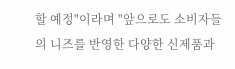할 예정"이라며 "앞으로도 소비자들의 니즈를 반영한 다양한 신제품과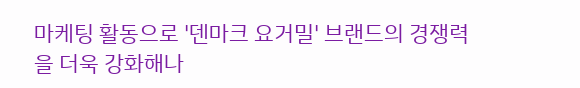마케팅 활동으로 '덴마크 요거밀' 브랜드의 경쟁력을 더욱 강화해나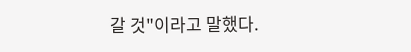갈 것"이라고 말했다.